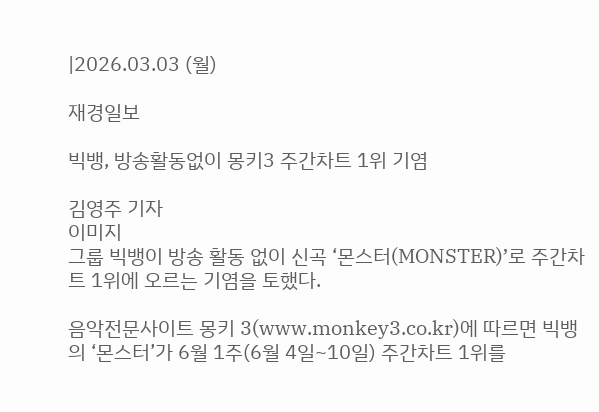|2026.03.03 (월)

재경일보

빅뱅, 방송활동없이 몽키3 주간차트 1위 기염

김영주 기자
이미지
그룹 빅뱅이 방송 활동 없이 신곡 ‘몬스터(MONSTER)’로 주간차트 1위에 오르는 기염을 토했다.

음악전문사이트 몽키 3(www.monkey3.co.kr)에 따르면 빅뱅의 ‘몬스터’가 6월 1주(6월 4일~10일) 주간차트 1위를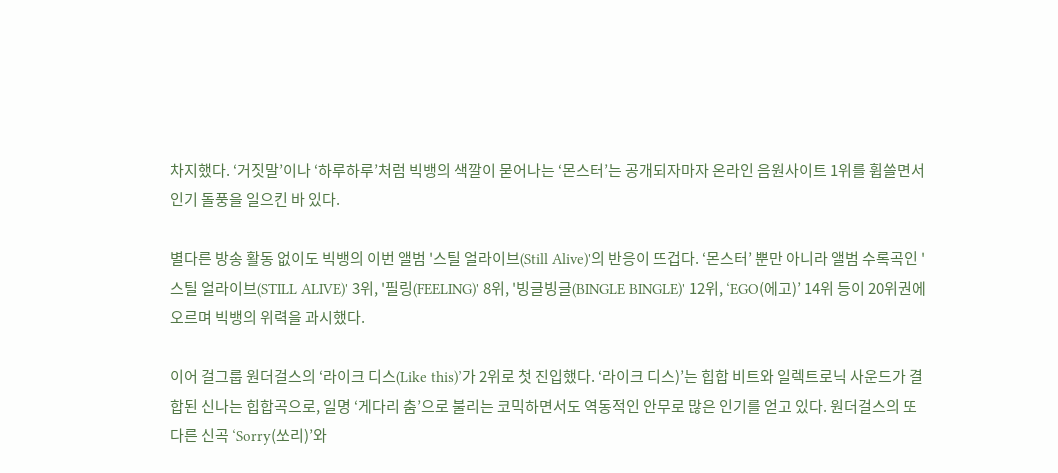차지했다. ‘거짓말’이나 ‘하루하루’처럼 빅뱅의 색깔이 묻어나는 ‘몬스터’는 공개되자마자 온라인 음원사이트 1위를 휩쓸면서 인기 돌풍을 일으킨 바 있다.

별다른 방송 활동 없이도 빅뱅의 이번 앨범 '스틸 얼라이브(Still Alive)'의 반응이 뜨겁다. ‘몬스터’ 뿐만 아니라 앨범 수록곡인 '스틸 얼라이브(STILL ALIVE)' 3위, '필링(FEELING)' 8위, '빙글빙글(BINGLE BINGLE)' 12위, ‘EGO(에고)’ 14위 등이 20위권에 오르며 빅뱅의 위력을 과시했다.

이어 걸그룹 원더걸스의 ‘라이크 디스(Like this)’가 2위로 첫 진입했다. ‘라이크 디스)’는 힙합 비트와 일렉트로닉 사운드가 결합된 신나는 힙합곡으로, 일명 ‘게다리 춤’으로 불리는 코믹하면서도 역동적인 안무로 많은 인기를 얻고 있다. 원더걸스의 또 다른 신곡 ‘Sorry(쏘리)’와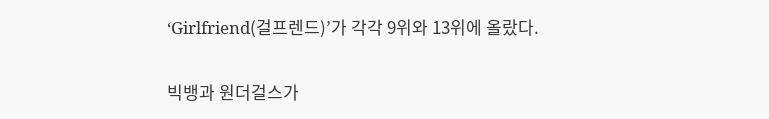‘Girlfriend(걸프렌드)’가 각각 9위와 13위에 올랐다.

빅뱅과 원더걸스가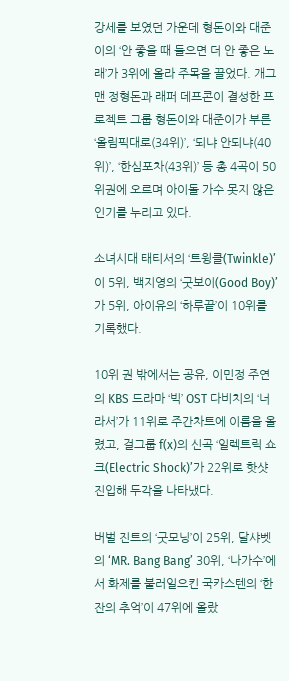강세를 보였던 가운데 형돈이와 대준이의 ‘안 좋을 때 들으면 더 안 좋은 노래’가 3위에 올라 주목을 끌었다. 개그맨 정형돈과 래퍼 데프콘이 결성한 프로젝트 그룹 형돈이와 대준이가 부른 ‘올림픽대로(34위)’, ‘되냐 안되냐(40위)’, ‘한심포차(43위)’ 등 총 4곡이 50위권에 오르며 아이돌 가수 못지 않은 인기를 누리고 있다.

소녀시대 태티서의 ‘트윙클(Twinkle)’이 5위, 백지영의 ‘굿보이(Good Boy)’가 5위, 아이유의 ‘하루끝’이 10위를 기록했다.

10위 권 밖에서는 공유, 이민정 주연의 KBS 드라마 ‘빅’ OST 다비치의 ‘너라서’가 11위로 주간차트에 이름을 올렸고, 걸그룹 f(x)의 신곡 ‘일렉트릭 쇼크(Electric Shock)’가 22위로 핫샷 진입해 두각을 나타냈다.

버벌 진트의 ‘굿모닝’이 25위, 달샤벳의 ‘MR. Bang Bang’ 30위, ‘나가수’에서 화제를 불러일으킨 국카스텐의 ‘한잔의 추억’이 47위에 올랐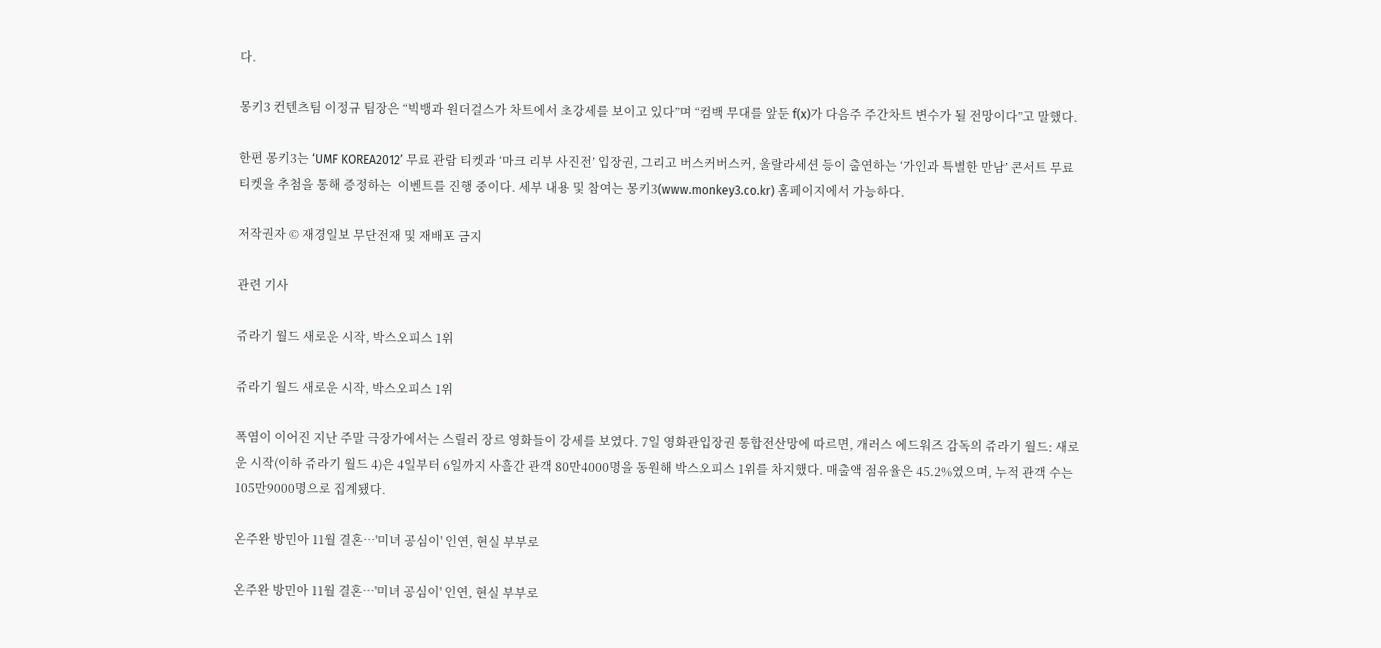다.

몽키3 컨텐츠팀 이정규 팀장은 “빅뱅과 원더걸스가 차트에서 초강세를 보이고 있다”며 “컴백 무대를 앞둔 f(x)가 다음주 주간차트 변수가 될 전망이다”고 말했다.

한편 몽키3는 ‘UMF KOREA2012’ 무료 관람 티켓과 ‘마크 리부 사진전’ 입장권, 그리고 버스커버스커, 울랄라세션 등이 출연하는 ‘가인과 특별한 만남’ 콘서트 무료 티켓을 추첨을 통해 증정하는  이벤트를 진행 중이다. 세부 내용 및 참여는 몽키3(www.monkey3.co.kr) 홈페이지에서 가능하다.

저작권자 © 재경일보 무단전재 및 재배포 금지

관련 기사

쥬라기 월드 새로운 시작, 박스오피스 1위

쥬라기 월드 새로운 시작, 박스오피스 1위

폭염이 이어진 지난 주말 극장가에서는 스릴러 장르 영화들이 강세를 보였다. 7일 영화관입장권 통합전산망에 따르면, 개러스 에드워즈 감독의 쥬라기 월드: 새로운 시작(이하 쥬라기 월드 4)은 4일부터 6일까지 사흘간 관객 80만4000명을 동원해 박스오피스 1위를 차지했다. 매출액 점유율은 45.2%였으며, 누적 관객 수는 105만9000명으로 집계됐다.

온주완 방민아 11월 결혼…'미녀 공심이' 인연, 현실 부부로

온주완 방민아 11월 결혼…'미녀 공심이' 인연, 현실 부부로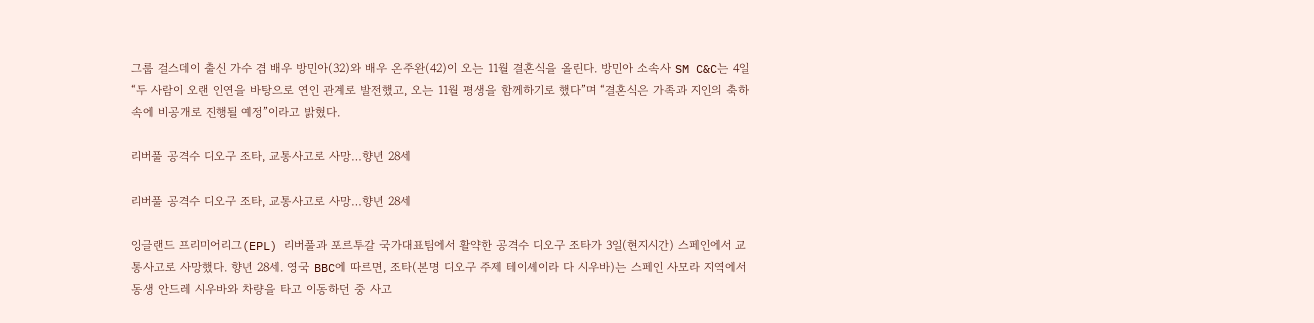그룹 걸스데이 출신 가수 겸 배우 방민아(32)와 배우 온주완(42)이 오는 11월 결혼식을 올린다. 방민아 소속사 SM C&C는 4일 “두 사람이 오랜 인연을 바탕으로 연인 관계로 발전했고, 오는 11월 평생을 함께하기로 했다”며 “결혼식은 가족과 지인의 축하 속에 비공개로 진행될 예정”이라고 밝혔다.

리버풀 공격수 디오구 조타, 교통사고로 사망…향년 28세

리버풀 공격수 디오구 조타, 교통사고로 사망…향년 28세

잉글랜드 프리미어리그(EPL) 리버풀과 포르투갈 국가대표팀에서 활약한 공격수 디오구 조타가 3일(현지시간) 스페인에서 교통사고로 사망했다. 향년 28세. 영국 BBC에 따르면, 조타(본명 디오구 주제 테이셰이라 다 시우바)는 스페인 사모라 지역에서 동생 안드레 시우바와 차량을 타고 이동하던 중 사고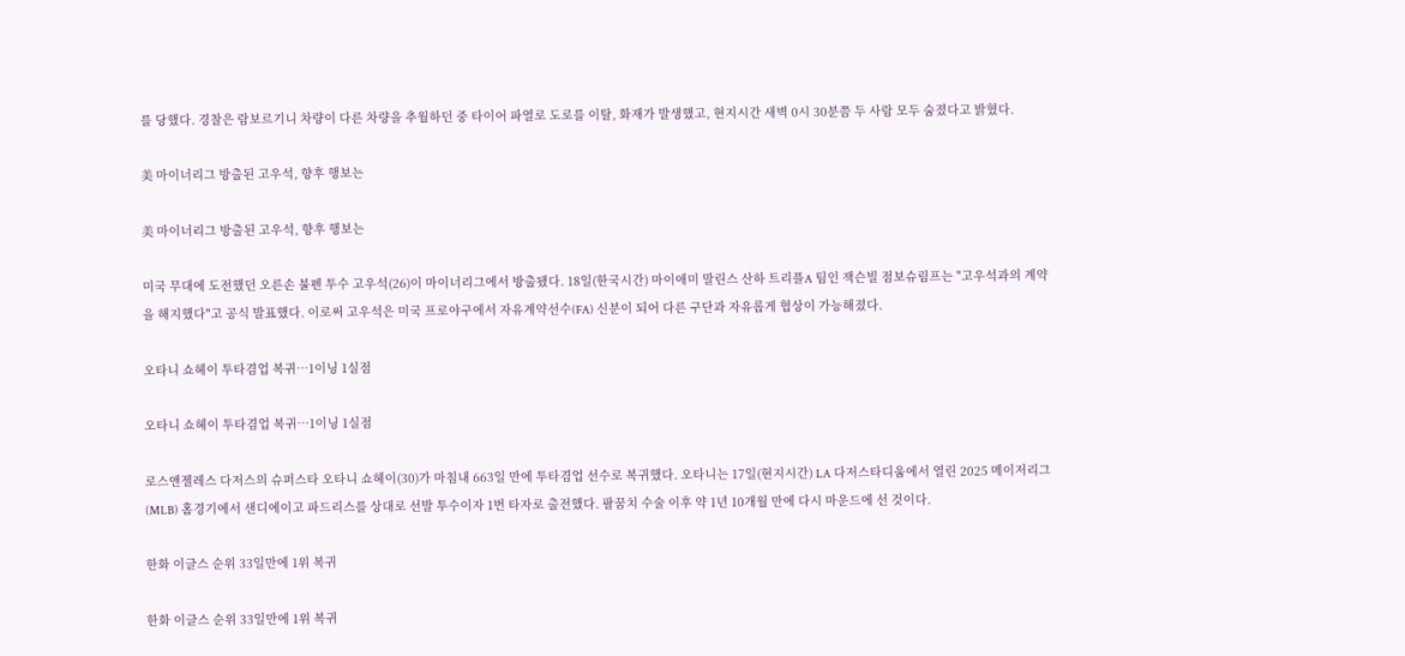를 당했다. 경찰은 람보르기니 차량이 다른 차량을 추월하던 중 타이어 파열로 도로를 이탈, 화재가 발생했고, 현지시간 새벽 0시 30분쯤 두 사람 모두 숨졌다고 밝혔다.

美 마이너리그 방출된 고우석, 향후 행보는

美 마이너리그 방출된 고우석, 향후 행보는

미국 무대에 도전했던 오른손 불펜 투수 고우석(26)이 마이너리그에서 방출됐다. 18일(한국시간) 마이애미 말린스 산하 트리플A 팀인 잭슨빌 점보슈림프는 "고우석과의 계약을 해지했다"고 공식 발표했다. 이로써 고우석은 미국 프로야구에서 자유계약선수(FA) 신분이 되어 다른 구단과 자유롭게 협상이 가능해졌다.

오타니 쇼헤이 투타겸업 복귀…1이닝 1실점

오타니 쇼헤이 투타겸업 복귀…1이닝 1실점

로스앤젤레스 다저스의 슈퍼스타 오타니 쇼헤이(30)가 마침내 663일 만에 투타겸업 선수로 복귀했다. 오타니는 17일(현지시간) LA 다저스타디움에서 열린 2025 메이저리그(MLB) 홈경기에서 샌디에이고 파드리스를 상대로 선발 투수이자 1번 타자로 출전했다. 팔꿈치 수술 이후 약 1년 10개월 만에 다시 마운드에 선 것이다.

한화 이글스 순위 33일만에 1위 복귀

한화 이글스 순위 33일만에 1위 복귀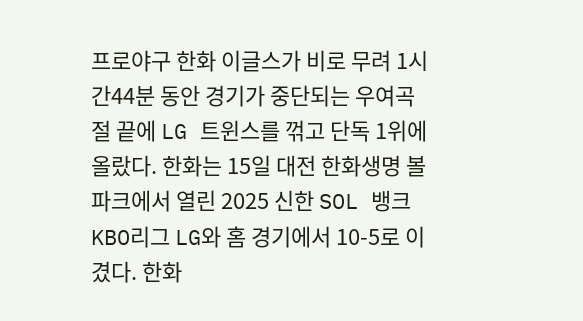프로야구 한화 이글스가 비로 무려 1시간44분 동안 경기가 중단되는 우여곡절 끝에 LG 트윈스를 꺾고 단독 1위에 올랐다. 한화는 15일 대전 한화생명 볼파크에서 열린 2025 신한 SOL 뱅크 KBO리그 LG와 홈 경기에서 10-5로 이겼다. 한화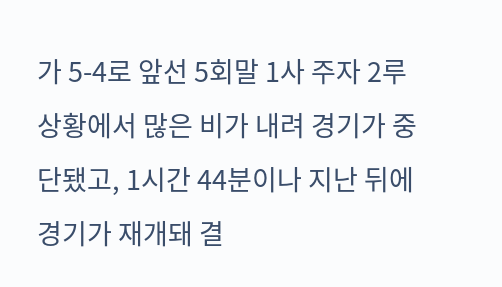가 5-4로 앞선 5회말 1사 주자 2루 상황에서 많은 비가 내려 경기가 중단됐고, 1시간 44분이나 지난 뒤에 경기가 재개돼 결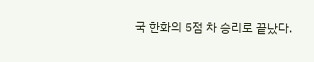국 한화의 5점 차 승리로 끝났다.